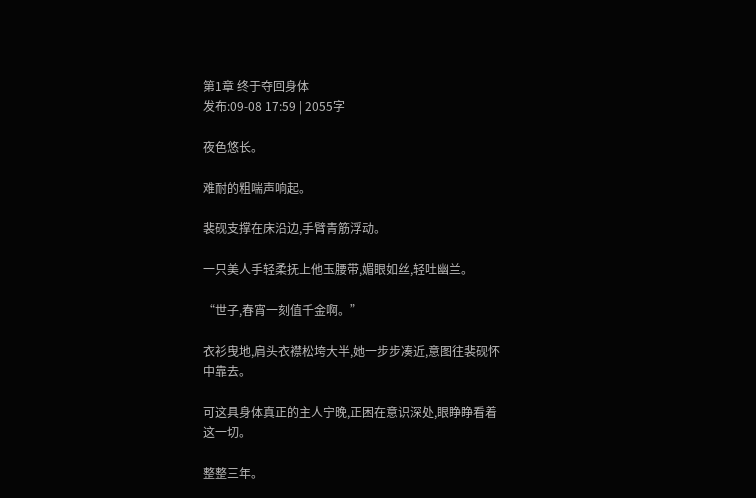第1章 终于夺回身体
发布:09-08 17:59 | 2055字

夜色悠长。

难耐的粗喘声响起。

裴砚支撑在床沿边,手臂青筋浮动。

一只美人手轻柔抚上他玉腰带,媚眼如丝,轻吐幽兰。

“世子,春宵一刻值千金啊。”

衣衫曳地,肩头衣襟松垮大半,她一步步凑近,意图往裴砚怀中靠去。

可这具身体真正的主人宁晚,正困在意识深处,眼睁睁看着这一切。

整整三年。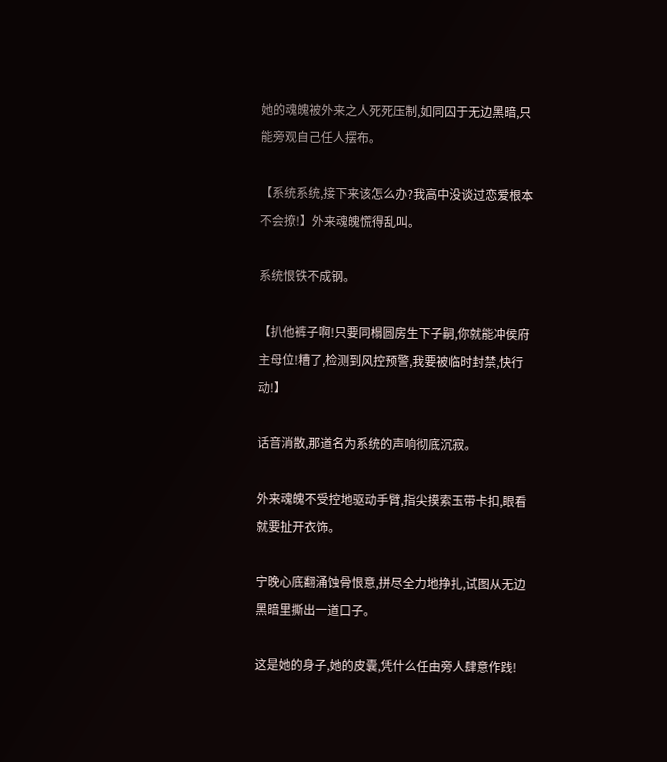她的魂魄被外来之人死死压制,如同囚于无边黑暗,只能旁观自己任人摆布。

【系统系统,接下来该怎么办?我高中没谈过恋爱根本不会撩!】外来魂魄慌得乱叫。

系统恨铁不成钢。

【扒他裤子啊!只要同榻圆房生下子嗣,你就能冲侯府主母位!糟了,检测到风控预警,我要被临时封禁,快行动!】

话音消散,那道名为系统的声响彻底沉寂。

外来魂魄不受控地驱动手臂,指尖摸索玉带卡扣,眼看就要扯开衣饰。

宁晚心底翻涌蚀骨恨意,拼尽全力地挣扎,试图从无边黑暗里撕出一道口子。

这是她的身子,她的皮囊,凭什么任由旁人肆意作践!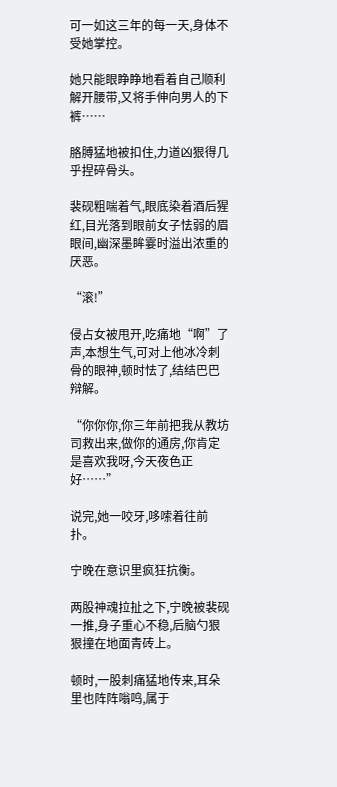可一如这三年的每一天,身体不受她掌控。

她只能眼睁睁地看着自己顺利解开腰带,又将手伸向男人的下裤……

胳膊猛地被扣住,力道凶狠得几乎捏碎骨头。

裴砚粗喘着气,眼底染着酒后猩红,目光落到眼前女子怯弱的眉眼间,幽深墨眸霎时溢出浓重的厌恶。

“滚!”

侵占女被甩开,吃痛地“啊”了声,本想生气,可对上他冰冷刺骨的眼神,顿时怯了,结结巴巴辩解。

“你你你,你三年前把我从教坊司救出来,做你的通房,你肯定是喜欢我呀,今天夜色正好……”

说完,她一咬牙,哆嗦着往前扑。

宁晚在意识里疯狂抗衡。

两股神魂拉扯之下,宁晚被裴砚一推,身子重心不稳,后脑勺狠狠撞在地面青砖上。

顿时,一股刺痛猛地传来,耳朵里也阵阵嗡鸣,属于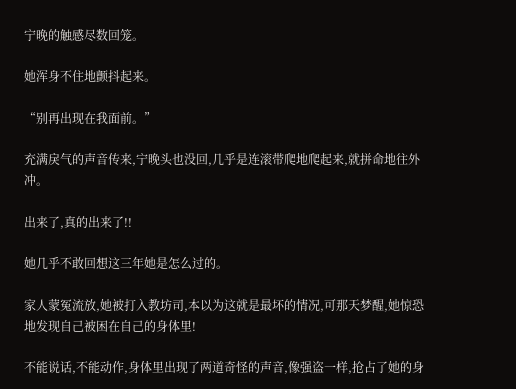宁晚的触感尽数回笼。

她浑身不住地颤抖起来。

“别再出现在我面前。”

充满戾气的声音传来,宁晚头也没回,几乎是连滚带爬地爬起来,就拼命地往外冲。

出来了,真的出来了!!

她几乎不敢回想这三年她是怎么过的。

家人蒙冤流放,她被打入教坊司,本以为这就是最坏的情况,可那天梦醒,她惊恐地发现自己被困在自己的身体里!

不能说话,不能动作,身体里出现了两道奇怪的声音,像强盗一样,抢占了她的身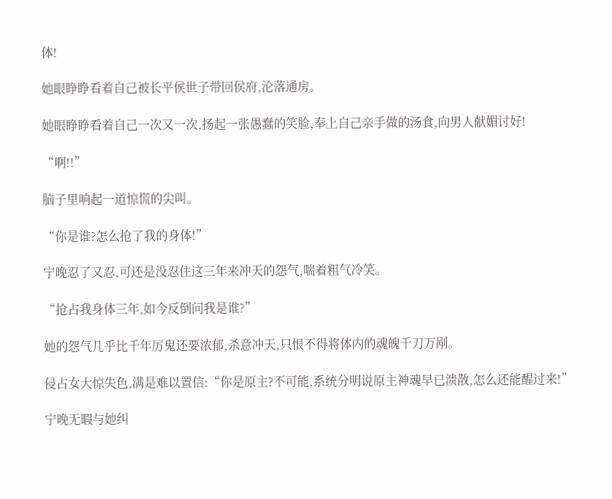体!

她眼睁睁看着自己被长平侯世子带回侯府,沦落通房。

她眼睁睁看着自己一次又一次,扬起一张愚蠢的笑脸,奉上自己亲手做的汤食,向男人献媚讨好!

“啊!!”

脑子里响起一道惊慌的尖叫。

“你是谁?怎么抢了我的身体!”

宁晚忍了又忍,可还是没忍住这三年来冲天的怨气,喘着粗气冷笑。

“抢占我身体三年,如今反倒问我是谁?”

她的怨气几乎比千年厉鬼还要浓郁,杀意冲天,只恨不得将体内的魂魄千刀万剐。

侵占女大惊失色,满是难以置信:“你是原主?不可能,系统分明说原主神魂早已溃散,怎么还能醒过来!”

宁晚无暇与她纠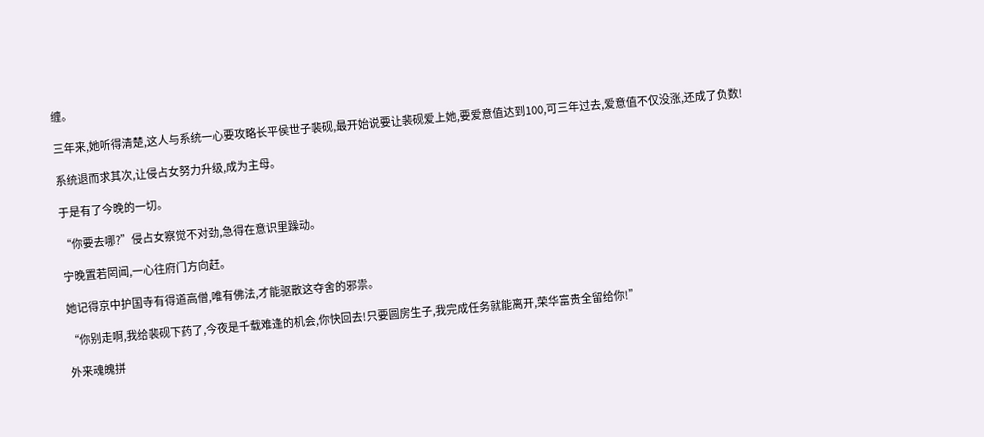缠。

三年来,她听得清楚,这人与系统一心要攻略长平侯世子裴砚,最开始说要让裴砚爱上她,要爱意值达到100,可三年过去,爱意值不仅没涨,还成了负数!

系统退而求其次,让侵占女努力升级,成为主母。

于是有了今晚的一切。

“你要去哪?”侵占女察觉不对劲,急得在意识里躁动。

宁晚置若罔闻,一心往府门方向赶。

她记得京中护国寺有得道高僧,唯有佛法,才能驱散这夺舍的邪祟。

“你别走啊,我给裴砚下药了,今夜是千载难逢的机会,你快回去!只要圆房生子,我完成任务就能离开,荣华富贵全留给你!”

外来魂魄拼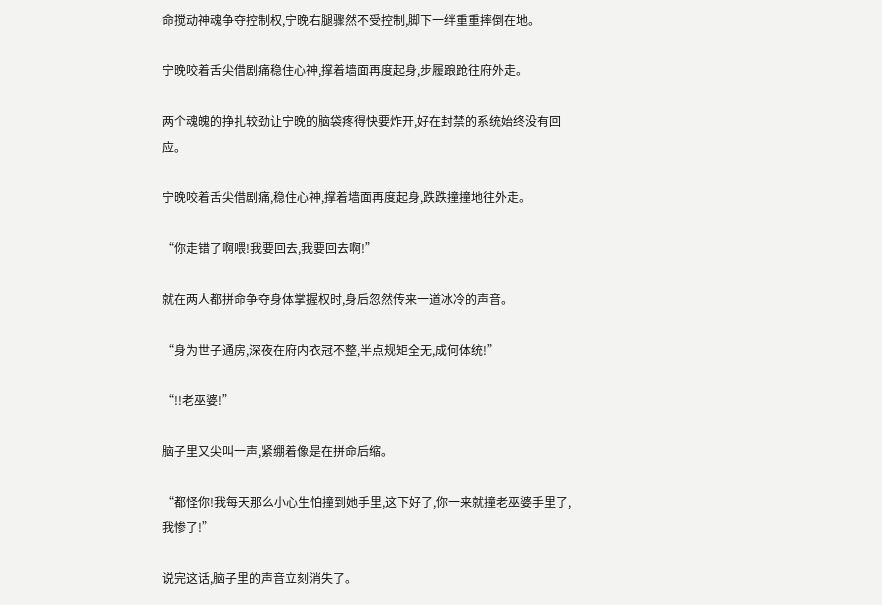命搅动神魂争夺控制权,宁晚右腿骤然不受控制,脚下一绊重重摔倒在地。

宁晚咬着舌尖借剧痛稳住心神,撑着墙面再度起身,步履踉跄往府外走。

两个魂魄的挣扎较劲让宁晚的脑袋疼得快要炸开,好在封禁的系统始终没有回应。

宁晚咬着舌尖借剧痛,稳住心神,撑着墙面再度起身,跌跌撞撞地往外走。

“你走错了啊喂!我要回去,我要回去啊!”

就在两人都拼命争夺身体掌握权时,身后忽然传来一道冰冷的声音。

“身为世子通房,深夜在府内衣冠不整,半点规矩全无,成何体统!”

“!!老巫婆!”

脑子里又尖叫一声,紧绷着像是在拼命后缩。

“都怪你!我每天那么小心生怕撞到她手里,这下好了,你一来就撞老巫婆手里了,我惨了!”

说完这话,脑子里的声音立刻消失了。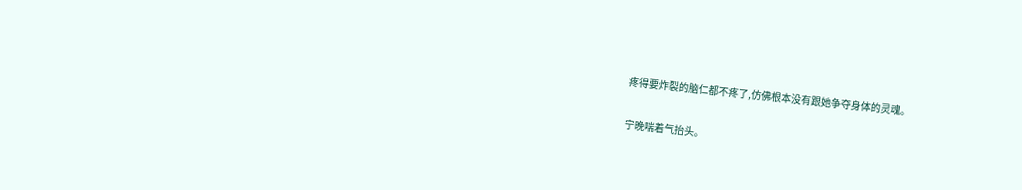疼得要炸裂的脑仁都不疼了,仿佛根本没有跟她争夺身体的灵魂。

宁晚喘着气抬头。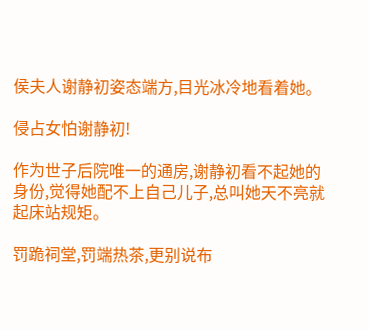侯夫人谢静初姿态端方,目光冰冷地看着她。

侵占女怕谢静初!

作为世子后院唯一的通房,谢静初看不起她的身份,觉得她配不上自己儿子,总叫她天不亮就起床站规矩。

罚跪祠堂,罚端热茶,更别说布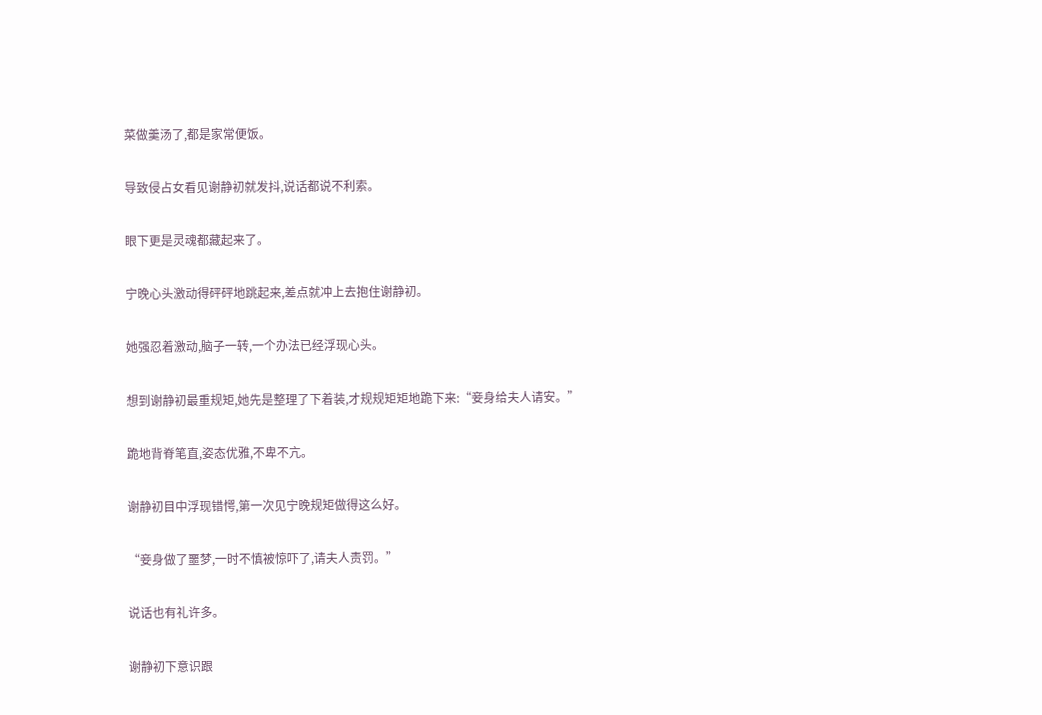菜做羹汤了,都是家常便饭。

导致侵占女看见谢静初就发抖,说话都说不利索。

眼下更是灵魂都藏起来了。

宁晚心头激动得砰砰地跳起来,差点就冲上去抱住谢静初。

她强忍着激动,脑子一转,一个办法已经浮现心头。

想到谢静初最重规矩,她先是整理了下着装,才规规矩矩地跪下来:“妾身给夫人请安。”

跪地背脊笔直,姿态优雅,不卑不亢。

谢静初目中浮现错愕,第一次见宁晚规矩做得这么好。

“妾身做了噩梦,一时不慎被惊吓了,请夫人责罚。”

说话也有礼许多。

谢静初下意识跟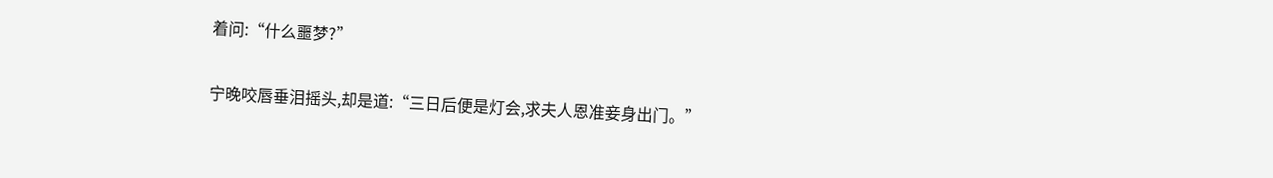着问:“什么噩梦?”

宁晚咬唇垂泪摇头,却是道:“三日后便是灯会,求夫人恩准妾身出门。”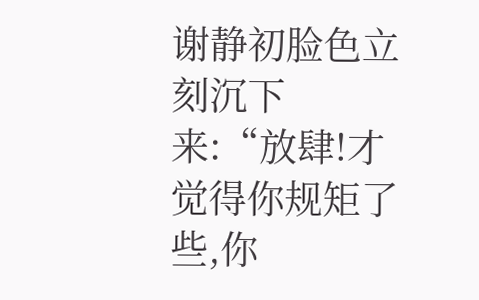谢静初脸色立刻沉下来:“放肆!才觉得你规矩了些,你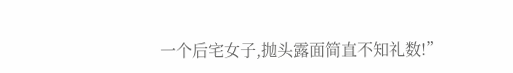一个后宅女子,抛头露面简直不知礼数!”